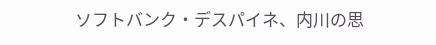ソフトバンク・デスパイネ、内川の思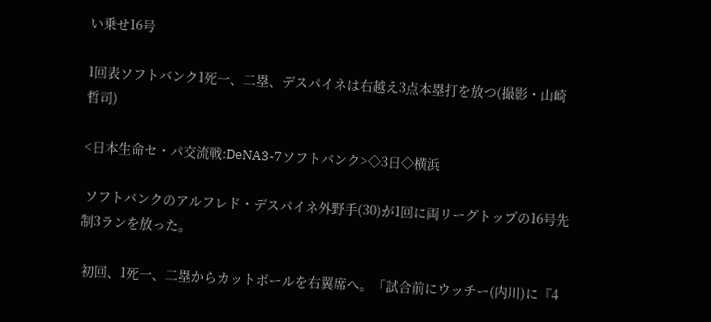い乗せ16号

1回表ソフトバンク1死一、二塁、デスパイネは右越え3点本塁打を放つ(撮影・山崎哲司)

<日本生命セ・パ交流戦:DeNA3-7ソフトバンク>◇3日◇横浜

 ソフトバンクのアルフレド・デスパイネ外野手(30)が1回に両リーグトップの16号先制3ランを放った。

 初回、1死一、二塁からカットボールを右翼席へ。「試合前にウッチー(内川)に『4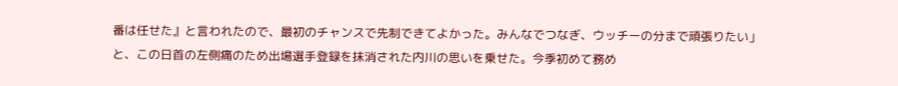番は任せた』と言われたので、最初のチャンスで先制できてよかった。みんなでつなぎ、ウッチーの分まで頑張りたい」と、この日首の左側痛のため出場選手登録を抹消された内川の思いを乗せた。今季初めて務め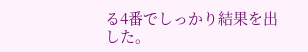る4番でしっかり結果を出した。